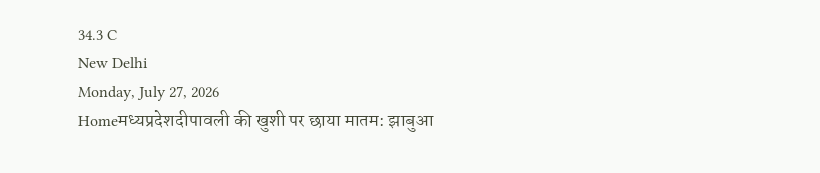34.3 C
New Delhi
Monday, July 27, 2026
Homeमध्यप्रदेशदीपावली की खुशी पर छाया मातम: झाबुआ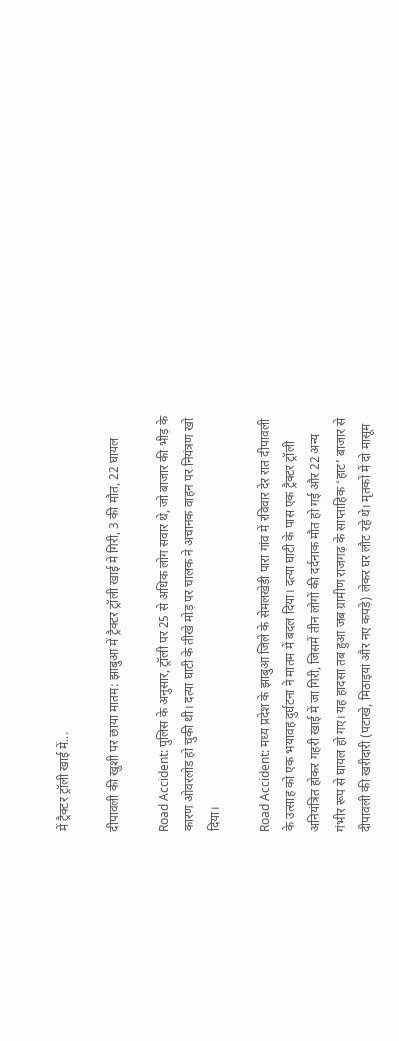में ट्रैक्टर ट्रॉली खाई में...

दीपावली की खुशी पर छाया मातम: झाबुआ में ट्रैक्टर ट्रॉली खाई में गिरी, 3 की मौत, 22 घायल

Road Accident: पुलिस के अनुसार, ट्रॉली पर 25 से अधिक लोग सवार थे, जो बाजार की भीड़ के कारण ओवरलोड हो चुकी थी। दत्या घाटी के तीखे मोड़ पर चालक ने अचानक वाहन पर नियंत्रण खो दिया।

Road Accident: मध्य प्रदेश के झाबुआ जिले के सेमलखेड़ी पारा गांव में रविवार देर रात दीपावली के उत्साह को एक भयावह दुर्घटना ने मातम में बदल दिया। दत्या घाटी के पास एक ट्रैक्टर ट्रॉली अनियंत्रित होकर गहरी खाई में जा गिरी, जिसमें तीन लोगों की दर्दनाक मौत हो गई और 22 अन्य गंभीर रूप से घायल हो गए। यह हादसा तब हुआ जब ग्रामीण राजगढ़ के साप्ताहिक ‘हाट’ बाजार से दीपावली की खरीदारी (पटाखे, मिठाइयां और नए कपड़े) लेकर घर लौट रहे थे। मृतकों में दो मासूम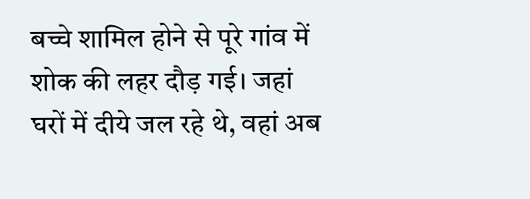बच्चे शामिल होने से पूरे गांव में शोक की लहर दौड़ गई। जहां घरों में दीये जल रहे थे, वहां अब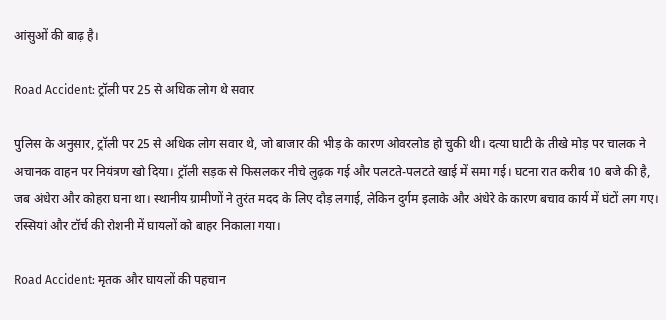आंसुओं की बाढ़ है।

Road Accident: ट्रॉली पर 25 से अधिक लोग थे सवार

पुलिस के अनुसार, ट्रॉली पर 25 से अधिक लोग सवार थे, जो बाजार की भीड़ के कारण ओवरलोड हो चुकी थी। दत्या घाटी के तीखे मोड़ पर चालक ने अचानक वाहन पर नियंत्रण खो दिया। ट्रॉली सड़क से फिसलकर नीचे लुढ़क गई और पलटते-पलटते खाई में समा गई। घटना रात करीब 10 बजे की है, जब अंधेरा और कोहरा घना था। स्थानीय ग्रामीणों ने तुरंत मदद के लिए दौड़ लगाई, लेकिन दुर्गम इलाके और अंधेरे के कारण बचाव कार्य में घंटों लग गए। रस्सियां और टॉर्च की रोशनी में घायलों को बाहर निकाला गया।

Road Accident: मृतक और घायलों की पहचान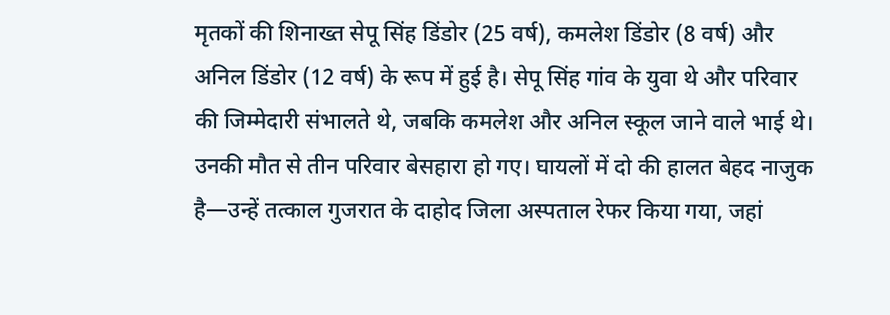मृतकों की शिनाख्त सेपू सिंह डिंडोर (25 वर्ष), कमलेश डिंडोर (8 वर्ष) और अनिल डिंडोर (12 वर्ष) के रूप में हुई है। सेपू सिंह गांव के युवा थे और परिवार की जिम्मेदारी संभालते थे, जबकि कमलेश और अनिल स्कूल जाने वाले भाई थे। उनकी मौत से तीन परिवार बेसहारा हो गए। घायलों में दो की हालत बेहद नाजुक है—उन्हें तत्काल गुजरात के दाहोद जिला अस्पताल रेफर किया गया, जहां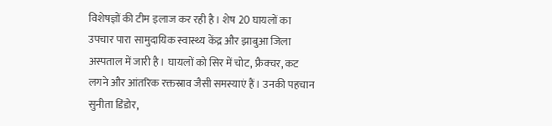विशेषज्ञों की टीम इलाज कर रही है। शेष 20 घायलों का उपचार पारा सामुदायिक स्वास्थ्य केंद्र और झाबुआ जिला अस्पताल में जारी है। घायलों को सिर में चोट, फ्रैक्चर, कट लगने और आंतरिक रक्तस्राव जैसी समस्याएं हैं। उनकी पहचान सुनीता डिंडोर,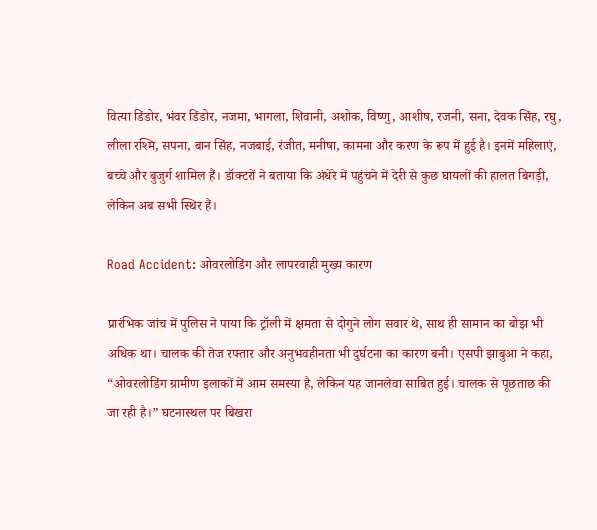वित्या डिंडोर, भंवर डिंडोर, नजमा, भागला, शिवानी, अशोक, विष्णु, आशीष, रजनी, सना, देवक सिंह, रघु, लीला रश्मि, सपना, बान सिंह, नजबाई, रंजीत, मनीषा, कामना और करण के रूप में हुई है। इनमें महिलाएं, बच्चे और बुजुर्ग शामिल हैं। डॉक्टरों ने बताया कि अंधेरे में पहुंचने में देरी से कुछ घायलों की हालत बिगड़ी, लेकिन अब सभी स्थिर हैं।

Road Accident: ओवरलोडिंग और लापरवाही मुख्य कारण

प्रारंभिक जांच में पुलिस ने पाया कि ट्रॉली में क्षमता से दोगुने लोग सवार थे, साथ ही सामान का बोझ भी अधिक था। चालक की तेज रफ्तार और अनुभवहीनता भी दुर्घटना का कारण बनी। एसपी झाबुआ ने कहा, “ओवरलोडिंग ग्रामीण इलाकों में आम समस्या है, लेकिन यह जानलेवा साबित हुई। चालक से पूछताछ की जा रही है।” घटनास्थल पर बिखरा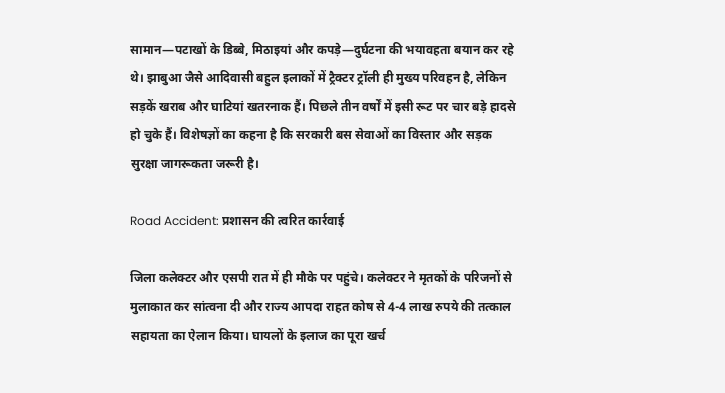सामान—पटाखों के डिब्बे, मिठाइयां और कपड़े—दुर्घटना की भयावहता बयान कर रहे थे। झाबुआ जैसे आदिवासी बहुल इलाकों में ट्रैक्टर ट्रॉली ही मुख्य परिवहन है, लेकिन सड़कें खराब और घाटियां खतरनाक हैं। पिछले तीन वर्षों में इसी रूट पर चार बड़े हादसे हो चुके हैं। विशेषज्ञों का कहना है कि सरकारी बस सेवाओं का विस्तार और सड़क सुरक्षा जागरूकता जरूरी है।

Road Accident: प्रशासन की त्वरित कार्रवाई

जिला कलेक्टर और एसपी रात में ही मौके पर पहुंचे। कलेक्टर ने मृतकों के परिजनों से मुलाकात कर सांत्वना दी और राज्य आपदा राहत कोष से 4-4 लाख रुपये की तत्काल सहायता का ऐलान किया। घायलों के इलाज का पूरा खर्च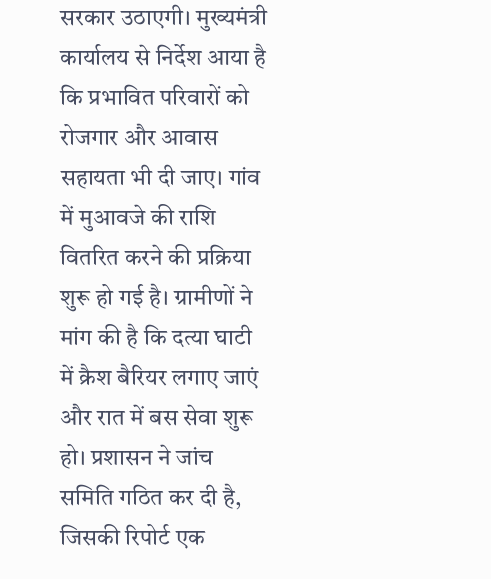सरकार उठाएगी। मुख्यमंत्री कार्यालय से निर्देश आया है कि प्रभावित परिवारों को रोजगार और आवास सहायता भी दी जाए। गांव में मुआवजे की राशि वितरित करने की प्रक्रिया शुरू हो गई है। ग्रामीणों ने मांग की है कि दत्या घाटी में क्रैश बैरियर लगाए जाएं और रात में बस सेवा शुरू हो। प्रशासन ने जांच समिति गठित कर दी है, जिसकी रिपोर्ट एक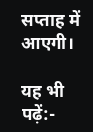सप्ताह में आएगी।

यह भी पढ़ें:-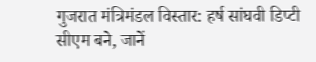गुजरात मंत्रिमंडल विस्तार: हर्ष सांघवी डिप्टी सीएम बने, जानें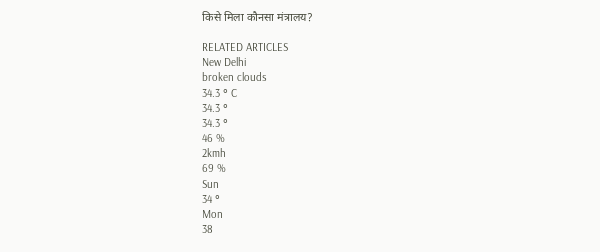किसे मिला कौनसा मंत्रालय?

RELATED ARTICLES
New Delhi
broken clouds
34.3 ° C
34.3 °
34.3 °
46 %
2kmh
69 %
Sun
34 °
Mon
38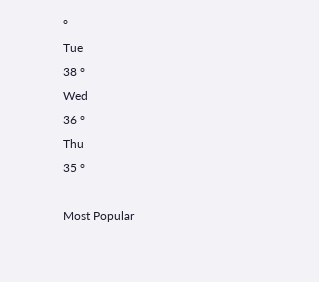°
Tue
38 °
Wed
36 °
Thu
35 °

Most Popular